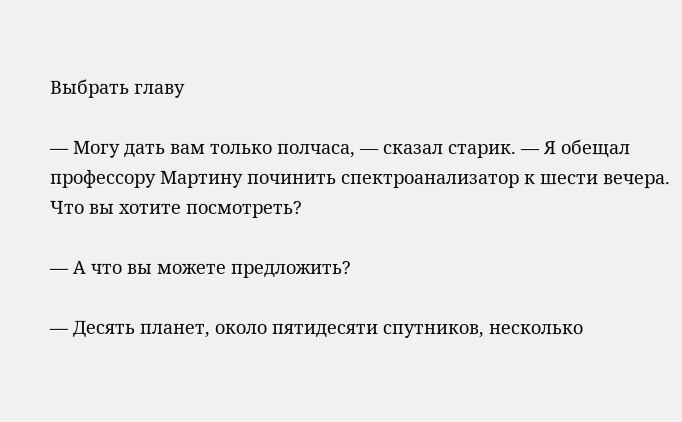Выбрать главу

— Могу дать вам только полчаса, — сказал старик. — Я обещал профессору Мартину починить спектроанализатор к шести вечера. Что вы хотите посмотреть?

— А что вы можете предложить?

— Десять планет, около пятидесяти спутников, несколько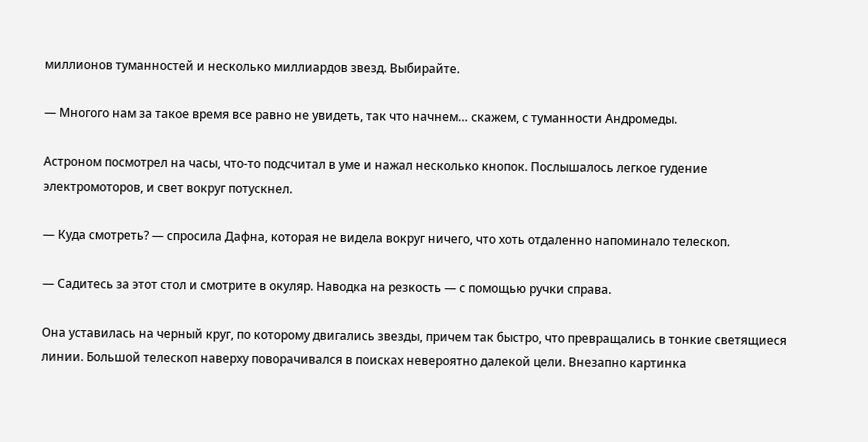миллионов туманностей и несколько миллиардов звезд. Выбирайте.

— Многого нам за такое время все равно не увидеть, так что начнем… скажем, с туманности Андромеды.

Астроном посмотрел на часы, что-то подсчитал в уме и нажал несколько кнопок. Послышалось легкое гудение электромоторов, и свет вокруг потускнел.

— Куда смотреть? — спросила Дафна, которая не видела вокруг ничего, что хоть отдаленно напоминало телескоп.

— Садитесь за этот стол и смотрите в окуляр. Наводка на резкость — с помощью ручки справа.

Она уставилась на черный круг, по которому двигались звезды, причем так быстро, что превращались в тонкие светящиеся линии. Большой телескоп наверху поворачивался в поисках невероятно далекой цели. Внезапно картинка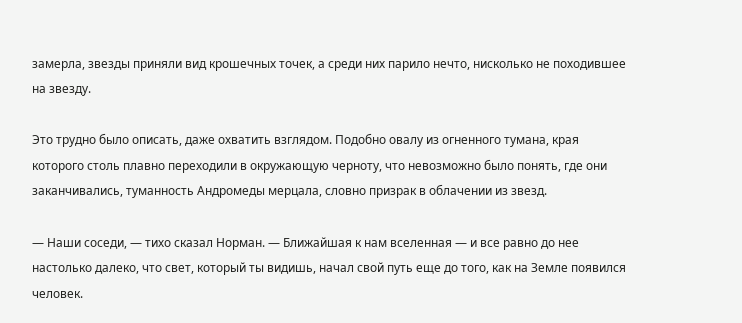замерла, звезды приняли вид крошечных точек, а среди них парило нечто, нисколько не походившее на звезду.

Это трудно было описать, даже охватить взглядом. Подобно овалу из огненного тумана, края которого столь плавно переходили в окружающую черноту, что невозможно было понять, где они заканчивались, туманность Андромеды мерцала, словно призрак в облачении из звезд.

— Наши соседи, — тихо сказал Норман. — Ближайшая к нам вселенная — и все равно до нее настолько далеко, что свет, который ты видишь, начал свой путь еще до того, как на Земле появился человек.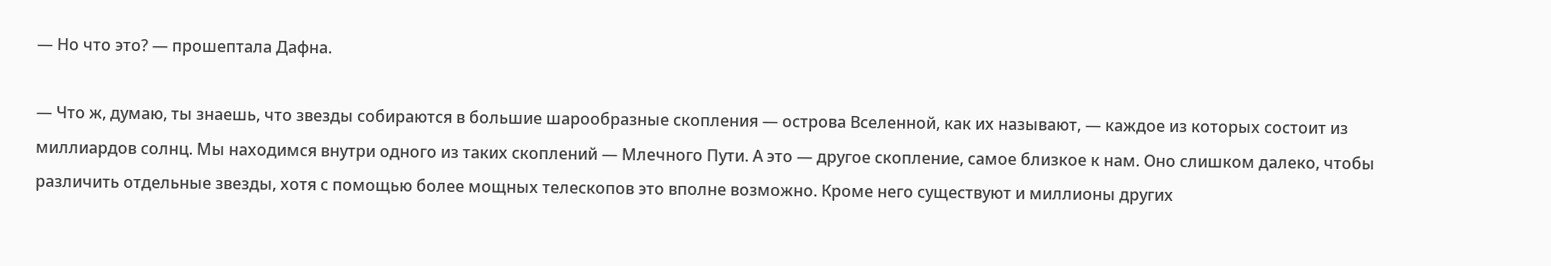— Но что это? — прошептала Дафна.

— Что ж, думаю, ты знаешь, что звезды собираются в большие шарообразные скопления — острова Вселенной, как их называют, — каждое из которых состоит из миллиардов солнц. Мы находимся внутри одного из таких скоплений — Млечного Пути. А это — другое скопление, самое близкое к нам. Оно слишком далеко, чтобы различить отдельные звезды, хотя с помощью более мощных телескопов это вполне возможно. Кроме него существуют и миллионы других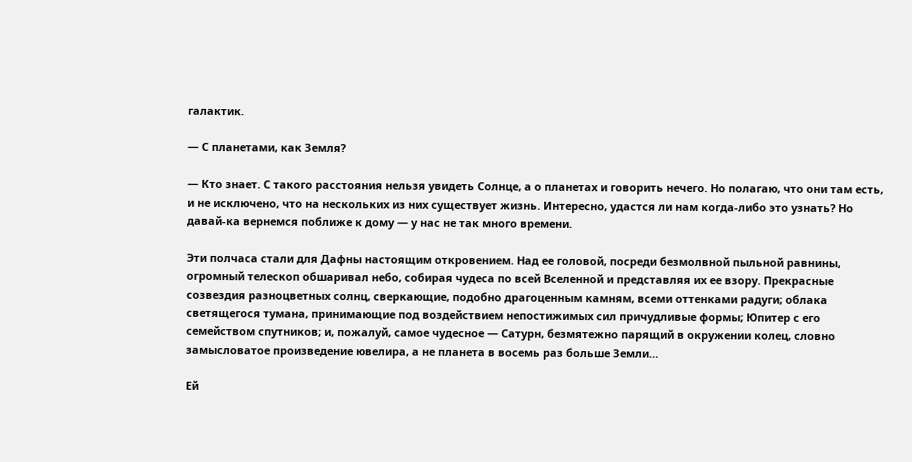галактик.

— С планетами, как Земля?

— Кто знает. С такого расстояния нельзя увидеть Солнце, а о планетах и говорить нечего. Но полагаю, что они там есть, и не исключено, что на нескольких из них существует жизнь. Интересно, удастся ли нам когда-либо это узнать? Но давай-ка вернемся поближе к дому — у нас не так много времени.

Эти полчаса стали для Дафны настоящим откровением. Над ее головой, посреди безмолвной пыльной равнины, огромный телескоп обшаривал небо, собирая чудеса по всей Вселенной и представляя их ее взору. Прекрасные созвездия разноцветных солнц, сверкающие, подобно драгоценным камням, всеми оттенками радуги; облака светящегося тумана, принимающие под воздействием непостижимых сил причудливые формы; Юпитер с его семейством спутников; и, пожалуй, самое чудесное — Сатурн, безмятежно парящий в окружении колец, словно замысловатое произведение ювелира, а не планета в восемь раз больше Земли…

Ей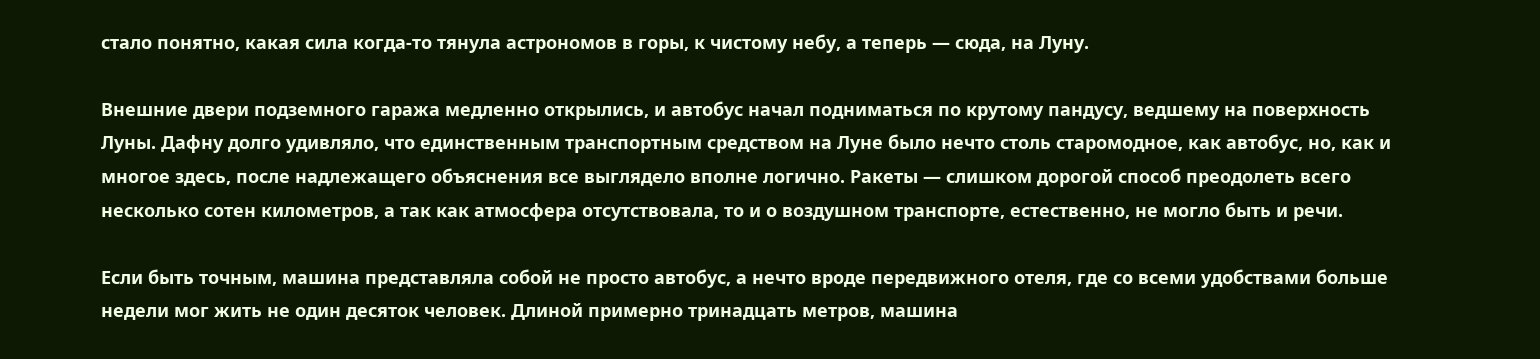стало понятно, какая сила когда-то тянула астрономов в горы, к чистому небу, а теперь — сюда, на Луну.

Внешние двери подземного гаража медленно открылись, и автобус начал подниматься по крутому пандусу, ведшему на поверхность Луны. Дафну долго удивляло, что единственным транспортным средством на Луне было нечто столь старомодное, как автобус, но, как и многое здесь, после надлежащего объяснения все выглядело вполне логично. Ракеты — слишком дорогой способ преодолеть всего несколько сотен километров, а так как атмосфера отсутствовала, то и о воздушном транспорте, естественно, не могло быть и речи.

Если быть точным, машина представляла собой не просто автобус, а нечто вроде передвижного отеля, где со всеми удобствами больше недели мог жить не один десяток человек. Длиной примерно тринадцать метров, машина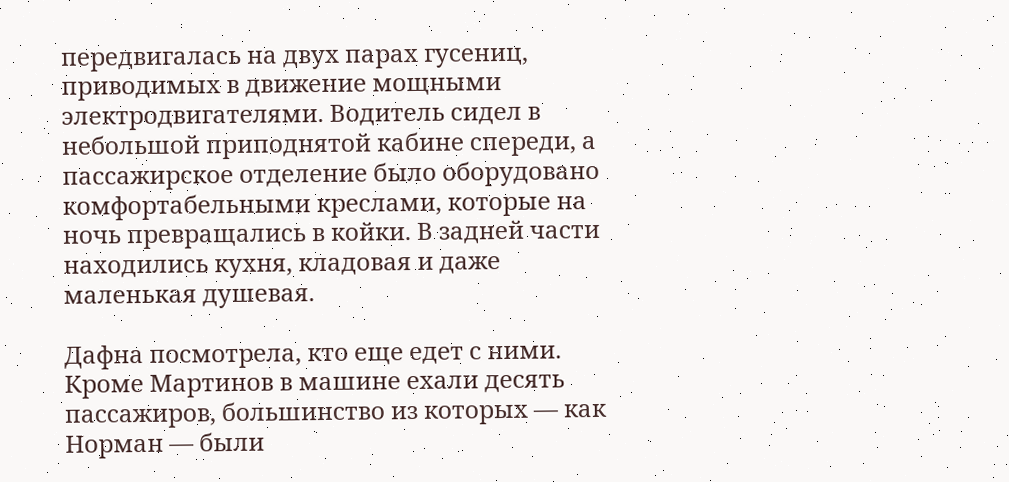передвигалась на двух парах гусениц, приводимых в движение мощными электродвигателями. Водитель сидел в небольшой приподнятой кабине спереди, а пассажирское отделение было оборудовано комфортабельными креслами, которые на ночь превращались в койки. В задней части находились кухня, кладовая и даже маленькая душевая.

Дафна посмотрела, кто еще едет с ними. Кроме Мартинов в машине ехали десять пассажиров, большинство из которых — как Норман — были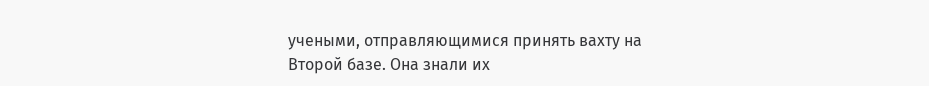учеными, отправляющимися принять вахту на Второй базе. Она знали их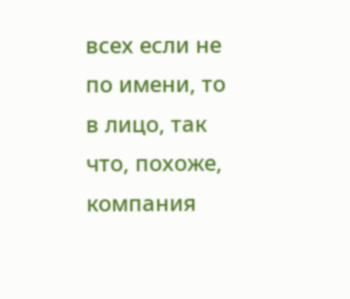всех если не по имени, то в лицо, так что, похоже, компания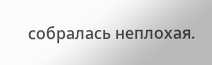собралась неплохая.